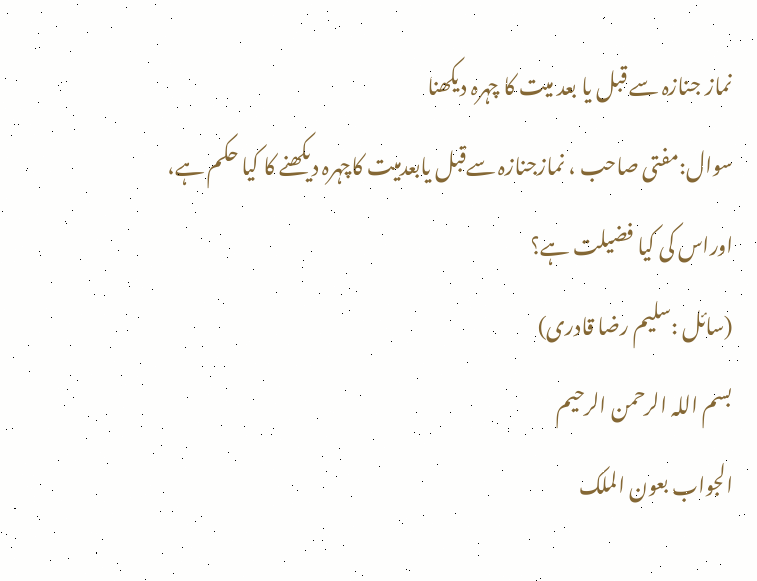نماز جنازہ سے قبل یا بعد میت کا چہرہ دیکھنا
سوال:مفتی صاحب ، نمازجنازہ سےقبل یابعدمیت کاچہرہ دیکھنے کا کیا حکم ہے، اوراس کی کیا فضیلت ہے؟
(سائل :سلیم رضا قادری)
بسم اللہ الرحمن الرحیم
الجواب بعون الملک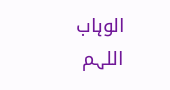الوہاب اللہم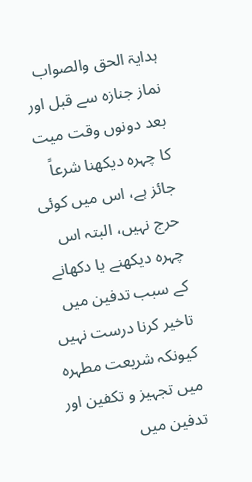ہدایۃ الحق والصواب
نماز جنازہ سے قبل اور بعد دونوں وقت میت کا چہرہ دیکھنا شرعاً جائز ہے، اس میں کوئی حرج نہیں، البتہ اس چہرہ دیکھنے یا دکھانے کے سبب تدفین میں تاخیر کرنا درست نہیں کیونکہ شریعت مطہرہ میں تجہیز و تکفین اور تدفین میں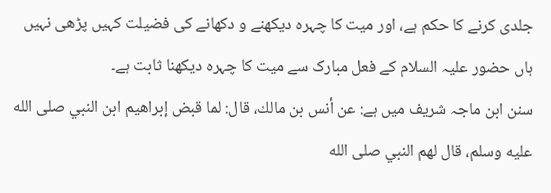جلدی کرنے کا حکم ہے، اور میت کا چہرہ دیکھنے و دکھانے کی فضیلت کہیں پڑھی نہیں ہاں حضور علیہ السلام کے فعل مبارک سے میت کا چہرہ دیکھنا ثابت ہے۔
سنن ابن ماجہ شریف میں ہے: عن أنس بن مالك، قال: لما قبض إبراهيم ابن النبي صلى الله عليه وسلم، قال لهم النبي صلى الله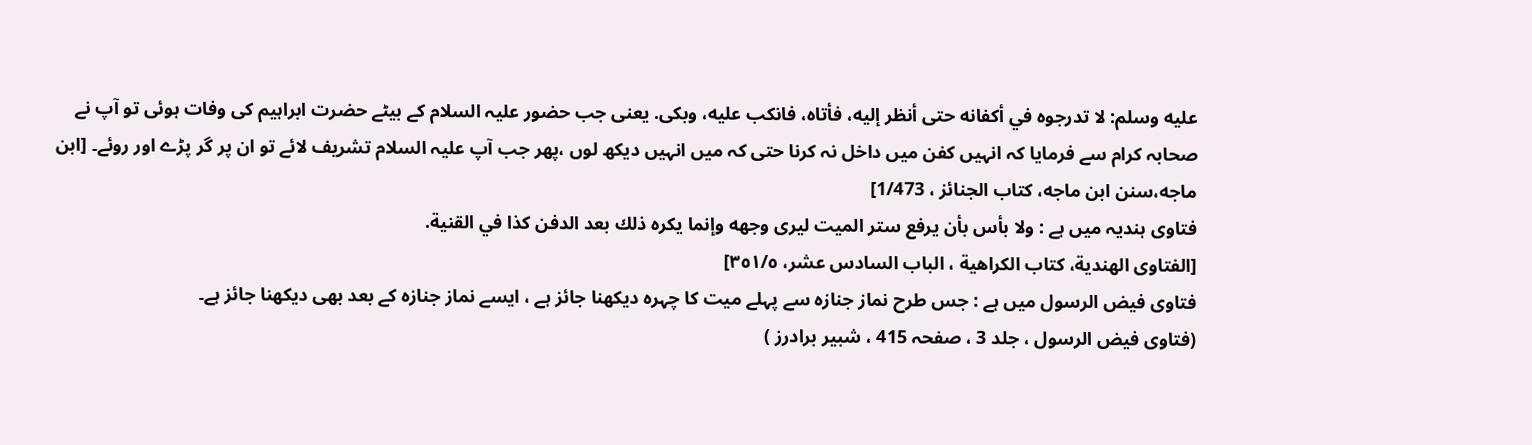عليه وسلم: لا تدرجوه في أكفانه حتى أنظر إليه، فأتاه، فانكب عليه، وبكى. یعنی جب حضور علیہ السلام کے بیٹے حضرت ابراہیم کی وفات ہوئی تو آپ نے صحابہ کرام سے فرمایا کہ انہیں کفن میں داخل نہ کرنا حتی کہ میں انہیں دیکھ لوں ،پھر جب آپ علیہ السلام تشریف لائے تو ان پر گر پڑے اور روئے۔ [ابن ماجه،سنن ابن ماجه، كتاب الجنائز ، 1/473]
فتاوی ہندیہ میں ہے : ولا بأس بأن يرفع ستر الميت ليرى وجهه وإنما يكره ذلك بعد الدفن كذا في القنية.
[الفتاوى الهندية، كتاب الكراهية ، الباب السادس عشر، ٣٥١/٥]
فتاوی فیض الرسول میں ہے : جس طرح نماز جنازہ سے پہلے میت کا چہرہ دیکھنا جائز ہے ، ایسے نماز جنازہ کے بعد بھی دیکھنا جائز ہے۔
(فتاوی فیض الرسول ، جلد 3 ، صفحہ 415 ، شبیر برادرز )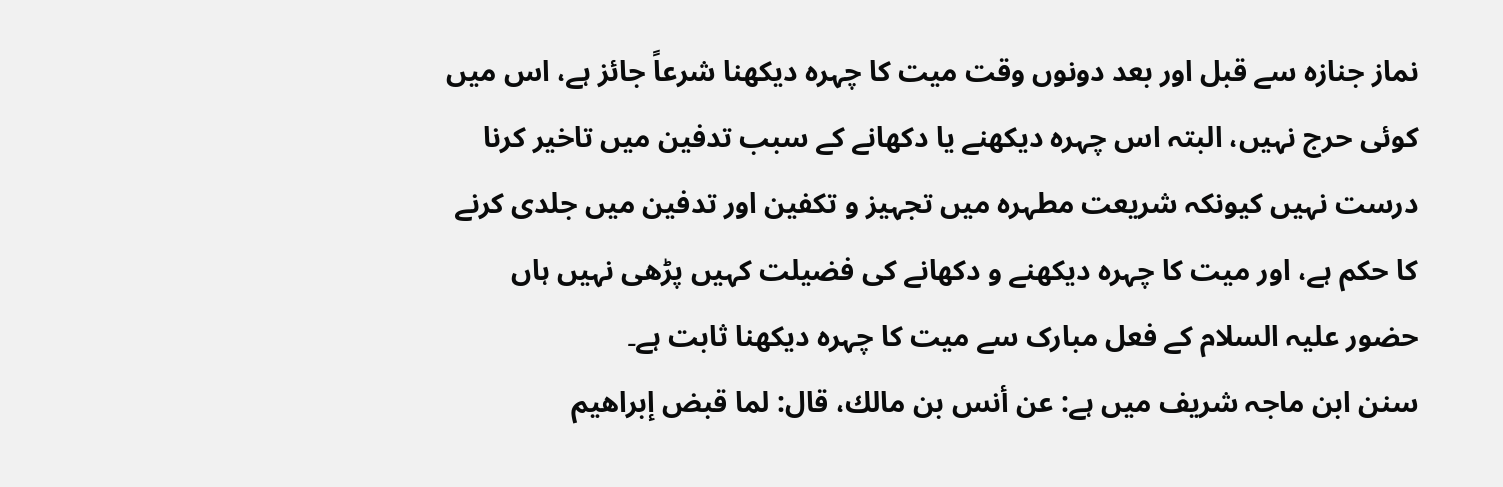نماز جنازہ سے قبل اور بعد دونوں وقت میت کا چہرہ دیکھنا شرعاً جائز ہے، اس میں کوئی حرج نہیں، البتہ اس چہرہ دیکھنے یا دکھانے کے سبب تدفین میں تاخیر کرنا درست نہیں کیونکہ شریعت مطہرہ میں تجہیز و تکفین اور تدفین میں جلدی کرنے کا حکم ہے، اور میت کا چہرہ دیکھنے و دکھانے کی فضیلت کہیں پڑھی نہیں ہاں حضور علیہ السلام کے فعل مبارک سے میت کا چہرہ دیکھنا ثابت ہے۔
سنن ابن ماجہ شریف میں ہے: عن أنس بن مالك، قال: لما قبض إبراهيم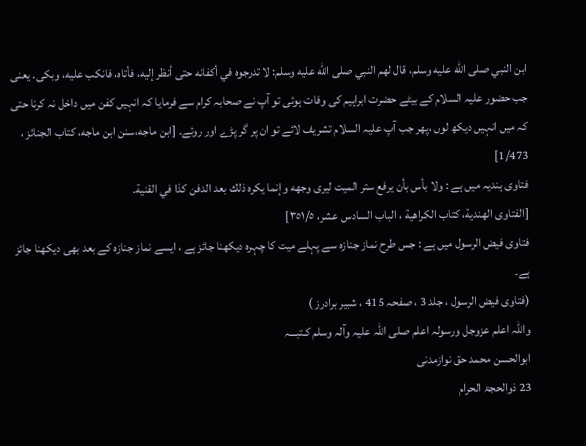ابن النبي صلى الله عليه وسلم، قال لهم النبي صلى الله عليه وسلم: لا تدرجوه في أكفانه حتى أنظر إليه، فأتاه، فانكب عليه، وبكى. یعنی جب حضور علیہ السلام کے بیٹے حضرت ابراہیم کی وفات ہوئی تو آپ نے صحابہ کرام سے فرمایا کہ انہیں کفن میں داخل نہ کرنا حتی کہ میں انہیں دیکھ لوں ،پھر جب آپ علیہ السلام تشریف لائے تو ان پر گر پڑے اور روئے۔ [ابن ماجه،سنن ابن ماجه، كتاب الجنائز ، 1/473]
فتاوی ہندیہ میں ہے : ولا بأس بأن يرفع ستر الميت ليرى وجهه وإنما يكره ذلك بعد الدفن كذا في القنية.
[الفتاوى الهندية، كتاب الكراهية ، الباب السادس عشر، ٣٥١/٥]
فتاوی فیض الرسول میں ہے : جس طرح نماز جنازہ سے پہلے میت کا چہرہ دیکھنا جائز ہے ، ایسے نماز جنازہ کے بعد بھی دیکھنا جائز ہے۔
(فتاوی فیض الرسول ، جلد 3 ، صفحہ 415 ، شبیر برادرز )
واللہ اعلم عزوجل ورسولہ اعلم صلی اللہ علیہ وآلہ وسلم کـتبـــہ
ابوالحسن محمد حق نوازمدنی
23 ذوالحجۃ الحرام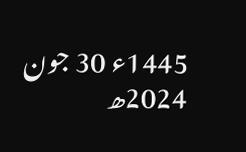1445ء 30 جون 2024ھ